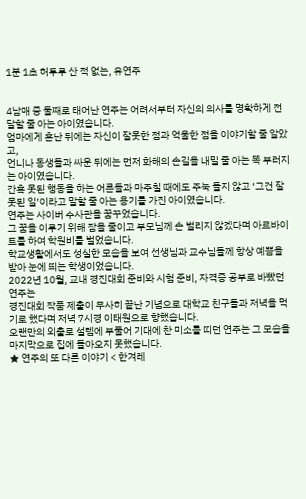1분 1초 허투루 산 적 없는, 유연주


4남매 중 둘째로 태어난 연주는 어려서부터 자신의 의사를 명확하게 전달할 줄 아는 아이였습니다.
엄마에게 혼난 뒤에는 자신이 잘못한 점과 억울한 점을 이야기할 줄 알았고,
언니나 동생들과 싸운 뒤에는 먼저 화해의 손길을 내밀 줄 아는 똑 부러지는 아이였습니다.
간혹 못된 행동을 하는 어른들과 마주칠 때에도 주눅 들지 않고 ‘그건 잘못된 일’이라고 말할 줄 아는 용기를 가진 아이였습니다.
연주는 사이버 수사관을 꿈꾸었습니다.
그 꿈을 이루기 위해 잠을 줄이고 부모님께 손 벌리지 않겠다며 아르바이트를 하여 학원비를 벌었습니다.
학교생활에서도 성실한 모습을 보여 선생님과 교수님들께 항상 예쁨을 받아 눈에 띄는 학생이었습니다.
2022년 10월, 교내 경진대회 준비와 시험 준비, 자격증 공부로 바빴던 연주는
경진대회 작품 제출이 무사히 끝난 기념으로 대학교 친구들과 저녁을 먹기로 했다며 저녁 7시경 이태원으로 향했습니다.
오랜만의 외출로 설렘에 부풀어 기대에 찬 미소를 띠던 연주는 그 모습을 마지막으로 집에 돌아오지 못했습니다.
★ 연주의 또 다른 이야기 < 한겨레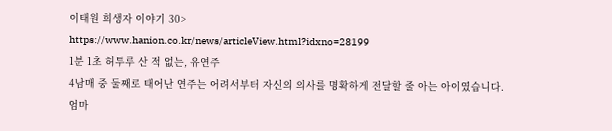이태원 희생자 이야기 30>
https://www.hanion.co.kr/news/articleView.html?idxno=28199
1분 1초 허투루 산 적 없는, 유연주
4남매 중 둘째로 태어난 연주는 어려서부터 자신의 의사를 명확하게 전달할 줄 아는 아이였습니다.
엄마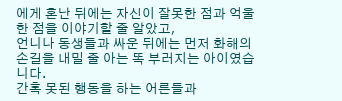에게 혼난 뒤에는 자신이 잘못한 점과 억울한 점을 이야기할 줄 알았고,
언니나 동생들과 싸운 뒤에는 먼저 화해의 손길을 내밀 줄 아는 똑 부러지는 아이였습니다.
간혹 못된 행동을 하는 어른들과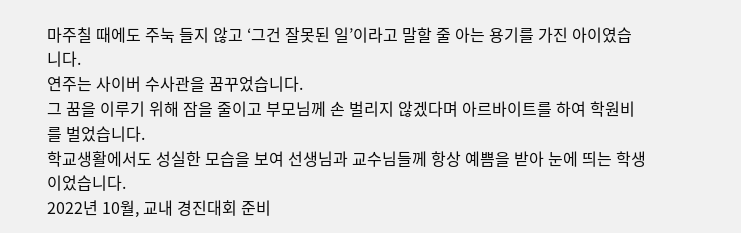마주칠 때에도 주눅 들지 않고 ‘그건 잘못된 일’이라고 말할 줄 아는 용기를 가진 아이였습니다.
연주는 사이버 수사관을 꿈꾸었습니다.
그 꿈을 이루기 위해 잠을 줄이고 부모님께 손 벌리지 않겠다며 아르바이트를 하여 학원비를 벌었습니다.
학교생활에서도 성실한 모습을 보여 선생님과 교수님들께 항상 예쁨을 받아 눈에 띄는 학생이었습니다.
2022년 10월, 교내 경진대회 준비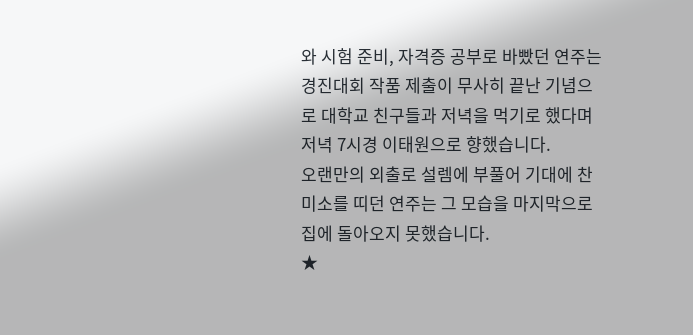와 시험 준비, 자격증 공부로 바빴던 연주는
경진대회 작품 제출이 무사히 끝난 기념으로 대학교 친구들과 저녁을 먹기로 했다며 저녁 7시경 이태원으로 향했습니다.
오랜만의 외출로 설렘에 부풀어 기대에 찬 미소를 띠던 연주는 그 모습을 마지막으로 집에 돌아오지 못했습니다.
★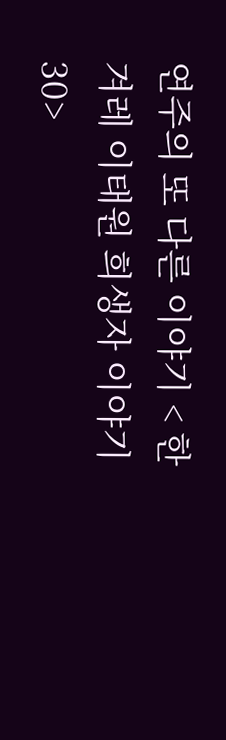연주의 또 다른 이야기 < 한겨레 이태원 희생자 이야기 30>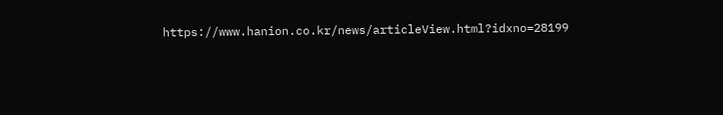https://www.hanion.co.kr/news/articleView.html?idxno=28199